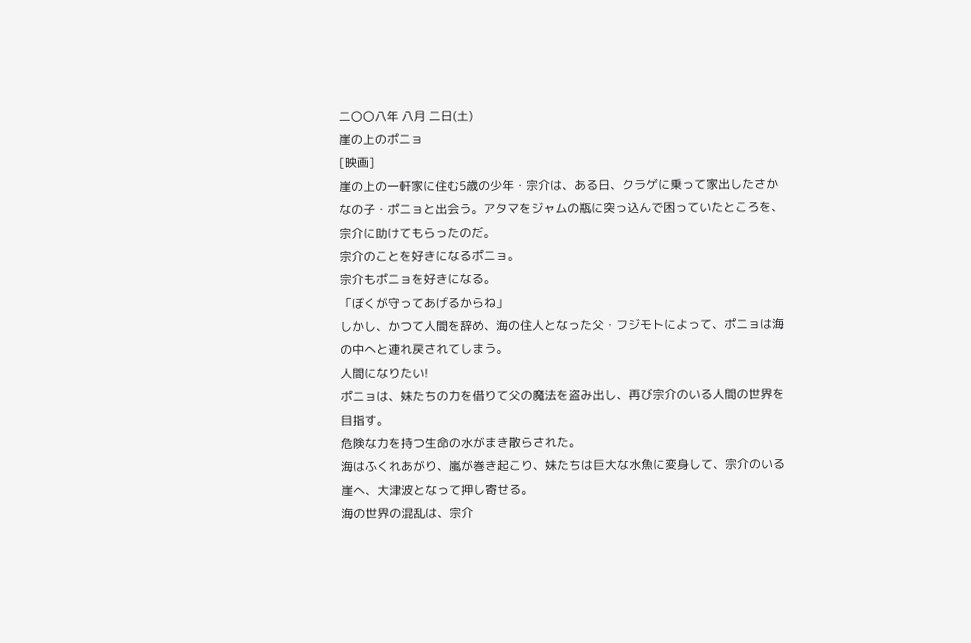二〇〇八年 八月 二日(土)
崖の上のポニョ
[映画]
崖の上の一軒家に住む5歳の少年・宗介は、ある日、クラゲに乗って家出したさかなの子・ポニョと出会う。アタマをジャムの瓶に突っ込んで困っていたところを、宗介に助けてもらったのだ。
宗介のことを好きになるポニョ。
宗介もポニョを好きになる。
「ぼくが守ってあげるからね」
しかし、かつて人間を辞め、海の住人となった父・フジモトによって、ポニョは海の中へと連れ戻されてしまう。
人間になりたい!
ポニョは、妹たちの力を借りて父の魔法を盗み出し、再び宗介のいる人間の世界を目指す。
危険な力を持つ生命の水がまき散らされた。
海はふくれあがり、嵐が巻き起こり、妹たちは巨大な水魚に変身して、宗介のいる崖へ、大津波となって押し寄せる。
海の世界の混乱は、宗介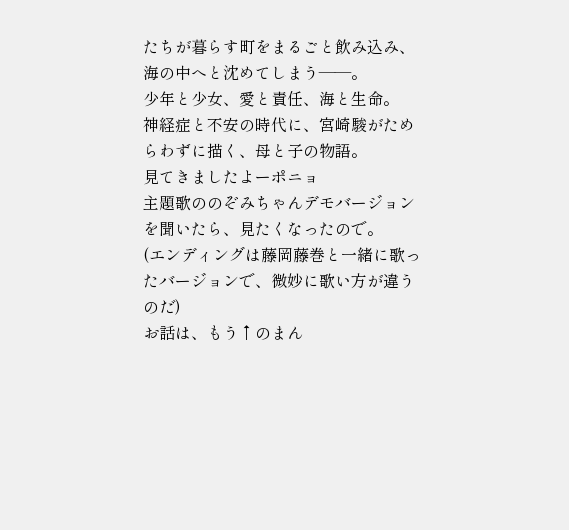たちが暮らす町をまるごと飲み込み、海の中へと沈めてしまう——。
少年と少女、愛と責任、海と生命。
神経症と不安の時代に、宮崎駿がためらわずに描く、母と子の物語。
見てきましたよーポニョ
主題歌ののぞみちゃんデモバージョンを聞いたら、見たくなったので。
(エンディングは藤岡藤巻と一緒に歌ったバージョンで、微妙に歌い方が違うのだ)
お話は、もう↑のまん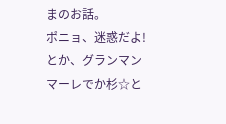まのお話。
ポニョ、迷惑だよ!とか、グランマンマーレでか杉☆と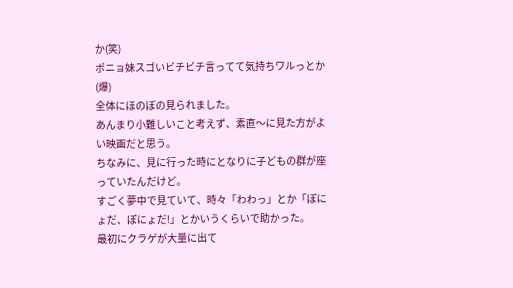か(笑)
ポニョ妹スゴいビチビチ言ってて気持ちワルっとか(爆)
全体にほのぼの見られました。
あんまり小難しいこと考えず、素直〜に見た方がよい映画だと思う。
ちなみに、見に行った時にとなりに子どもの群が座っていたんだけど。
すごく夢中で見ていて、時々「わわっ」とか「ぽにょだ、ぽにょだ!」とかいうくらいで助かった。
最初にクラゲが大量に出て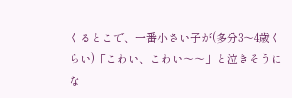くるとこで、一番小さい子が(多分3〜4歳くらい)「こわい、こわい〜〜」と泣きそうにな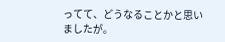ってて、どうなることかと思いましたが。